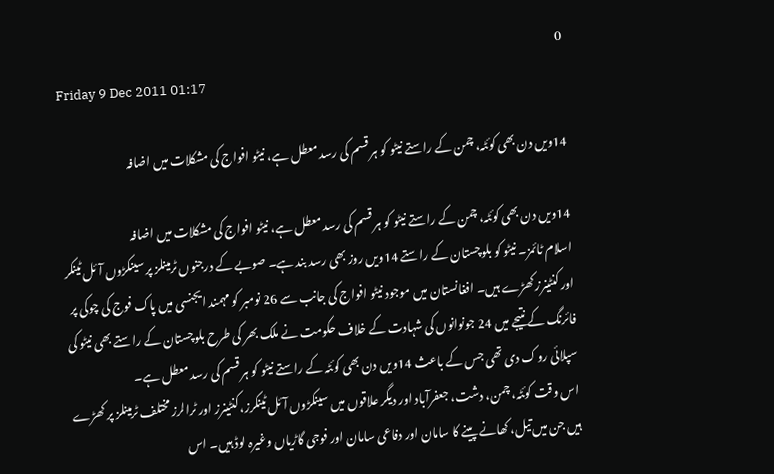0
Friday 9 Dec 2011 01:17

14ویں دن بھی کوئٹہ، چمن کے راستے نیٹو کو ہر قسم کی رسد معطل ہے، نیٹو افواج کی مشکلات میں اضافہ

14ویں دن بھی کوئٹہ، چمن کے راستے نیٹو کو ہر قسم کی رسد معطل ہے، نیٹو افواج کی مشکلات میں اضافہ
اسلام ٹائمز۔ نیٹو کو بلوچستان کے راستے 14ویں روز بھی رسد بند ہے۔ صوبے کے درجنوں ٹرمینلز پر سینکڑوں آئل ٹینکر اور کنٹینرز کھڑے ہیں۔ افغانستان میں موجود نیٹو افواج کی جانب سے 26 نومبر کو مہمند ایجنسی میں پاک فوج کی چوکی پر فائرنگ کے نتیجے میں 24 جونوانوں کی شہادت کے خلاف حکومت نے ملک بھر کی طرح بلوچستان کے راستے بھی نیٹو کی سپلائی روک دی تھی جس کے باعث 14ویں دن بھی کوئٹہ کے راستے نیٹو کو ہر قسم کی رسد معطل ہے۔
اس وقت کوئٹہ، چمن، دشت، جعفرآباد اور دیگر علاقوں میں سینکڑوں آئل ٹینکرز، کنٹینرز اور ٹرالرز مختلف ٹرمینلز پر کھڑے ہیں جن میں تیل، کھانے پینے کا سامان اور دفاعی سامان اور فوجی گاڑیاں وغیرہ لوڈ ہیں۔ اس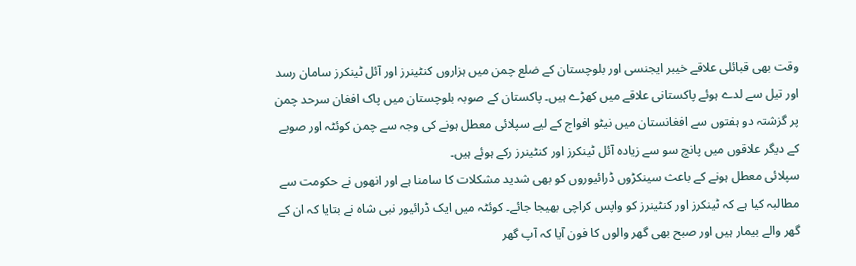وقت بھی قبائلی علاقے خیبر ایجنسی اور بلوچستان کے ضلع چمن میں ہزاروں کنٹینرز اور آئل ٹینکرز سامان رسد اور تیل سے لدے ہوئے پاکستانی علاقے میں کھڑے ہیں۔ پاکستان کے صوبہ بلوچستان میں پاک افغان سرحد چمن پر گزشتہ دو ہفتوں سے افغانستان میں نیٹو افواج کے لیے سپلائی معطل ہونے کی وجہ سے چمن کوئٹہ اور صوبے کے دیگر علاقوں میں پانچ سو سے زیادہ آئل ٹینکرز اور کنٹینرز رکے ہوئے ہیں۔
سپلائی معطل ہونے کے باعث سینکڑوں ڈرائیوروں کو بھی شدید مشکلات کا سامنا ہے اور انھوں نے حکومت سے مطالبہ کیا ہے کہ ٹینکرز اور کنٹینرز کو واپس کراچی بھیجا جائے۔ کوئٹہ میں ایک ڈرائیور نبی شاہ نے بتایا کہ ان کے گھر والے بیمار ہیں اور صبح بھی گھر والوں کا فون آیا کہ آپ گھر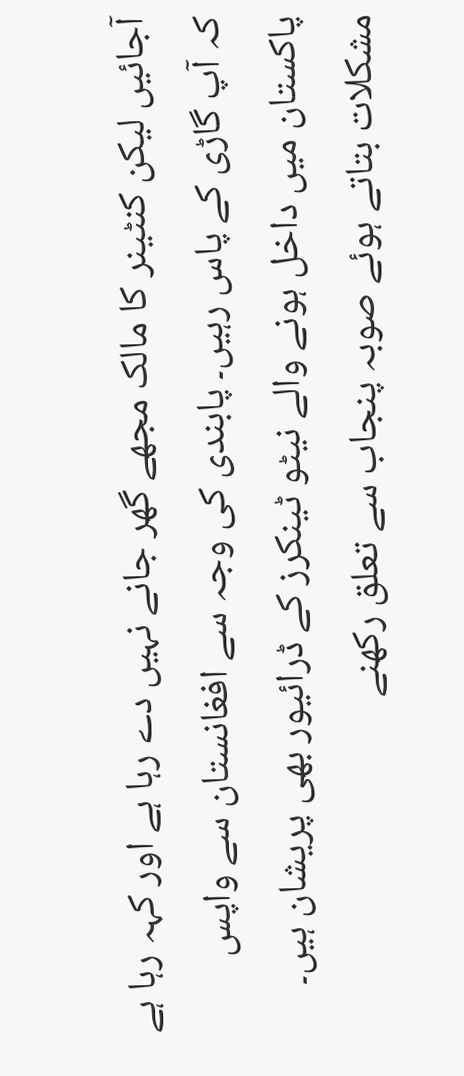آجائیں لیکن کنٹینر کا مالک مجھے گھر جانے نہیں دے رہا ہے اور کہہ رہا ہے کہ آپ گاڑی کے پاس رہیں۔ پابندی کی وجہ سے افغانستان سے واپس پاکستان میں داخل ہونے والے نیٹو ٹینکرز کے ڈرائیور بھی پریشان ہیں۔ مشکلات بتاتے ہوئے صوبہ پنجاب سے تعلق رکھنے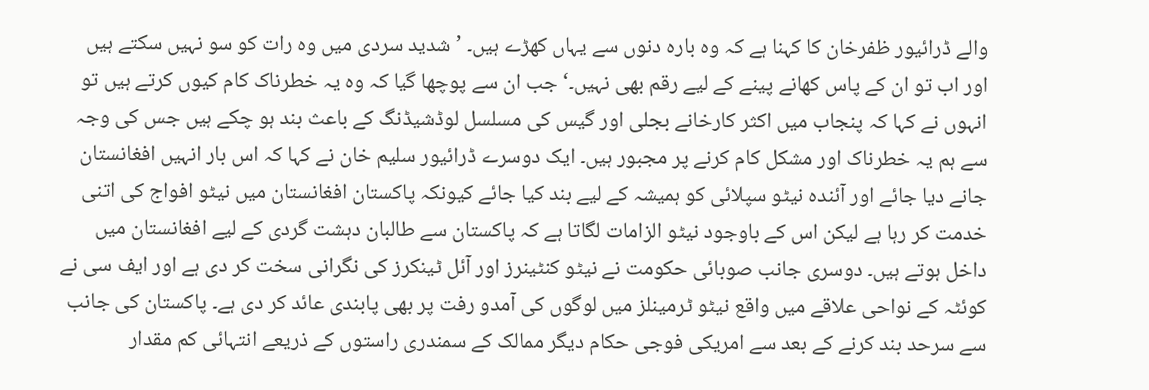والے ڈرائیور ظفرخان کا کہنا ہے کہ وہ بارہ دنوں سے یہاں کھڑے ہیں۔ ’شدید سردی میں وہ رات کو سو نہیں سکتے ہیں اور اب تو ان کے پاس کھانے پینے کے لیے رقم بھی نہیں۔‘ جب ان سے پوچھا گیا کہ وہ یہ خطرناک کام کیوں کرتے ہیں تو انہوں نے کہا کہ پنجاب میں اکثر کارخانے بجلی اور گیس کی مسلسل لوڈشیڈنگ کے باعث بند ہو چکے ہیں جس کی وجہ سے ہم یہ خطرناک اور مشکل کام کرنے پر مجبور ہیں۔ ایک دوسرے ڈرائیور سلیم خان نے کہا کہ اس بار انہیں افغانستان جانے دیا جائے اور آئندہ نیٹو سپلائی کو ہمیشہ کے لیے بند کیا جائے کیونکہ پاکستان افغانستان میں نیٹو افواج کی اتنی خدمت کر رہا ہے لیکن اس کے باوجود نیٹو الزامات لگاتا ہے کہ پاکستان سے طالبان دہشت گردی کے لیے افغانستان میں داخل ہوتے ہیں۔ دوسری جانب صوبائی حکومت نے نیٹو کنٹینرز اور آئل ٹینکرز کی نگرانی سخت کر دی ہے اور ایف سی نے کوئٹہ کے نواحی علاقے میں واقع نیٹو ٹرمینلز میں لوگوں کی آمدو رفت پر بھی پابندی عائد کر دی ہے۔ پاکستان کی جانب سے سرحد بند کرنے کے بعد سے امریکی فوجی حکام دیگر ممالک کے سمندری راستوں کے ذریعے انتہائی کم مقدار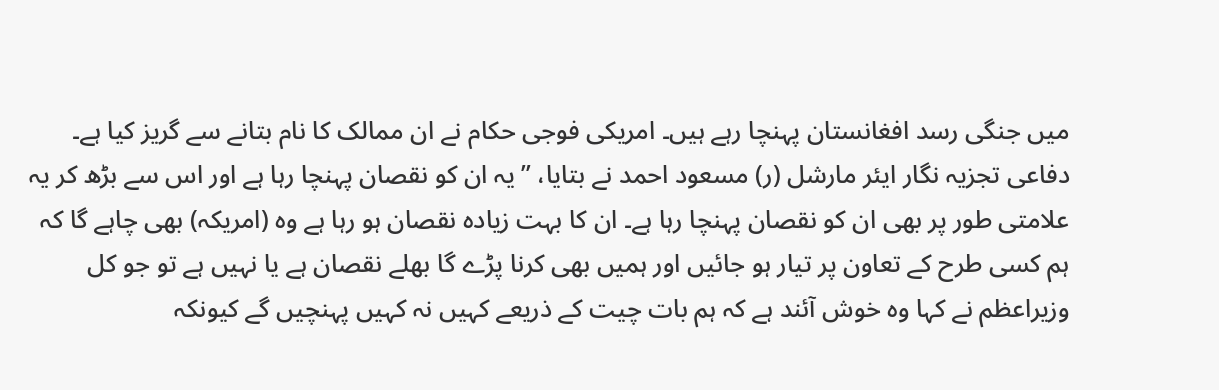میں جنگی رسد افغانستان پہنچا رہے ہیں۔ امریکی فوجی حکام نے ان ممالک کا نام بتانے سے گریز کیا ہے۔ دفاعی تجزیہ نگار ایئر مارشل (ر) مسعود احمد نے بتایا، ’’یہ ان کو نقصان پہنچا رہا ہے اور اس سے بڑھ کر یہ علامتی طور پر بھی ان کو نقصان پہنچا رہا ہے۔ ان کا بہت زیادہ نقصان ہو رہا ہے وہ (امریکہ) بھی چاہے گا کہ ہم کسی طرح کے تعاون پر تیار ہو جائیں اور ہمیں بھی کرنا پڑے گا بھلے نقصان ہے یا نہیں ہے تو جو کل وزیراعظم نے کہا وہ خوش آئند ہے کہ ہم بات چیت کے ذریعے کہیں نہ کہیں پہنچیں گے کیونکہ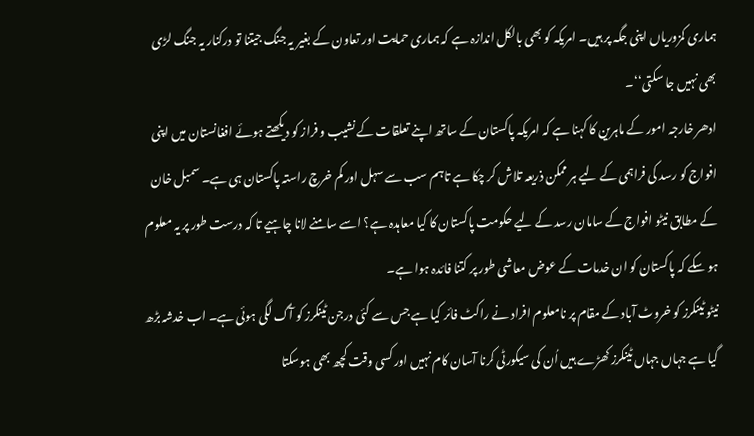ہماری کمزوریاں اپنی جگہ پر ہیں۔ امریکہ کو بھی بالکل اندازہ ہے کہ ہماری حمایت اور تعاون کے بغیر یہ جنگ جیتنا تو درکنار یہ جنگ لڑی بھی نہیں جا سکتی‘‘۔
ادھر خارجہ امور کے ماہرین کا کہنا ہے کہ امریکہ پاکستان کے ساتھ اپنے تعلقات کے نشیب و فراز کو دیکھتے ہوئے افغانستان میں اپنی افواج کو رسد کی فراہمی کے لیے ہر ممکن ذریعہ تلاش کر چکا ہے تاہم سب سے سہل اور کم خرچ راستہ پاکستان ہی ہے۔ سمبل خان کے مطابق نیٹو افواج کے سامان رسد کے لیے حکومت پاکستان کا کیا معاہدہ ہے؟ اسے سامنے لانا چاہیے تا کہ درست طور پر یہ معلوم ہو سکے کہ پاکستان کو ان خدمات کے عوض معاشی طور پر کتنا فائدہ ہوا ہے۔
نیٹو ٹینکرز کو خروٹ آباد کے مقام پر نامعلوم افراد نے راکٹ فائر کیا ہے جس سے کئی درجن ٹینکرز کو آگ لگی ہوئی ہے۔ اب خدشہ بڑھ گیا ہے جہاں جہاں ٹینکرز کھڑے ہیں اُن کی سیکورٹی کرنا آسان کام نہیں اور کسی وقت کچھ بھی ہوسکتا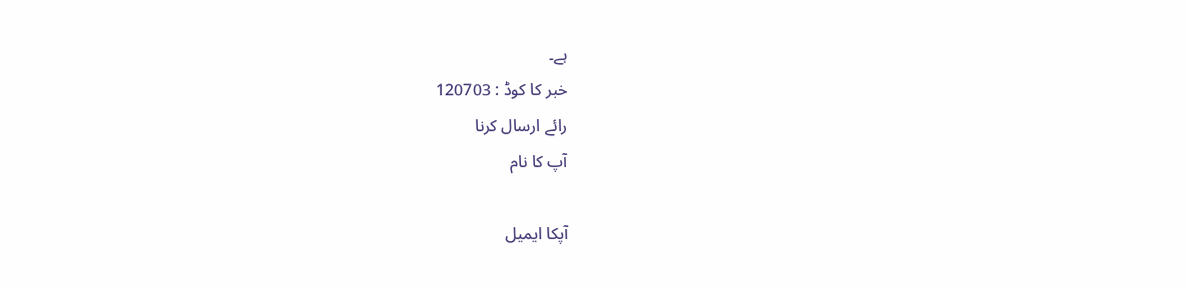ہے۔
خبر کا کوڈ : 120703
رائے ارسال کرنا
آپ کا نام

آپکا ایمیل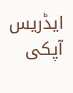ایڈریس
آپکی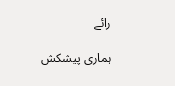رائے

ہماری پیشکش